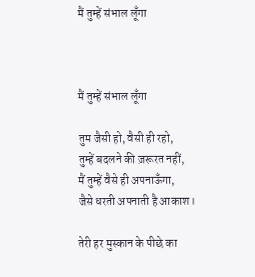मैं तुम्हें संभाल लूँगा



मैं तुम्हें संभाल लूँगा

तुम जैसी हो, वैसी ही रहो,
तुम्हें बदलने की ज़रूरत नहीं,
मैं तुम्हें वैसे ही अपनाऊँगा,
जैसे धरती अपनाती है आकाश।

तेरी हर मुस्कान के पीछे का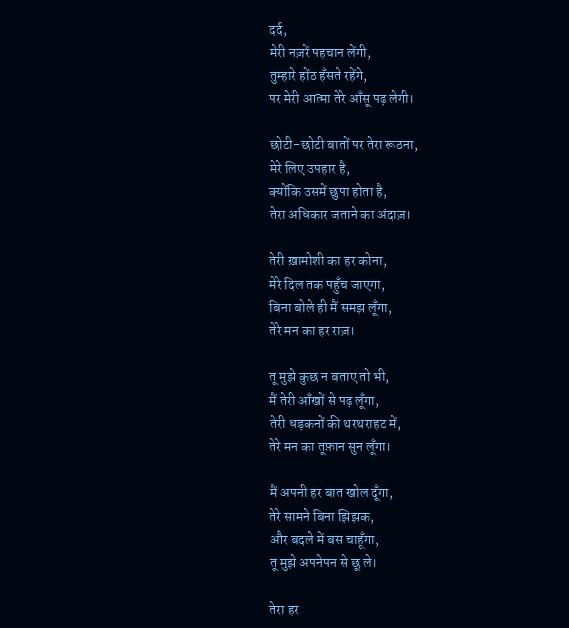दर्द,
मेरी नज़रें पहचान लेंगी,
तुम्हारे होंठ हँसते रहेंगे,
पर मेरी आत्मा तेरे आँसू पढ़ लेगी।

छोटी-छोटी बातों पर तेरा रूठना,
मेरे लिए उपहार है,
क्योंकि उसमें छुपा होता है,
तेरा अधिकार जताने का अंदाज़।

तेरी ख़ामोशी का हर कोना,
मेरे दिल तक पहुँच जाएगा,
बिना बोले ही मैं समझ लूँगा,
तेरे मन का हर राज़।

तू मुझे कुछ न बताए तो भी,
मैं तेरी आँखों से पढ़ लूँगा,
तेरी धड़कनों की थरथराहट में,
तेरे मन का तूफ़ान सुन लूँगा।

मैं अपनी हर बात खोल दूँगा,
तेरे सामने बिना झिझक,
और बदले में बस चाहूँगा,
तू मुझे अपनेपन से छू ले।

तेरा हर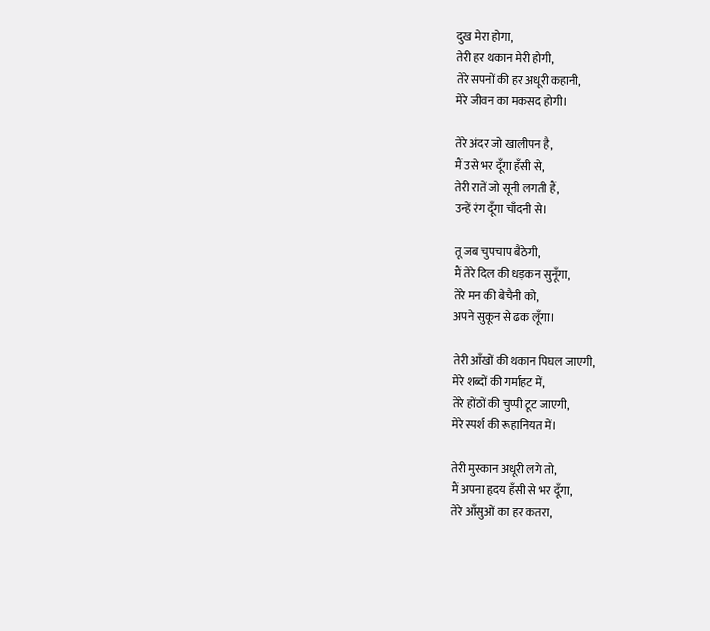दुख मेरा होगा,
तेरी हर थकान मेरी होगी,
तेरे सपनों की हर अधूरी कहानी,
मेरे जीवन का मकसद होगी।

तेरे अंदर जो खालीपन है,
मैं उसे भर दूँगा हँसी से,
तेरी रातें जो सूनी लगती हैं,
उन्हें रंग दूँगा चाँदनी से।

तू जब चुपचाप बैठेगी,
मैं तेरे दिल की धड़कन सुनूँगा,
तेरे मन की बेचैनी को,
अपने सुकून से ढक लूँगा।

तेरी आँखों की थकान पिघल जाएगी,
मेरे शब्दों की गर्माहट में,
तेरे होंठों की चुप्पी टूट जाएगी,
मेरे स्पर्श की रूहानियत में।

तेरी मुस्कान अधूरी लगे तो,
मैं अपना हृदय हँसी से भर दूँगा,
तेरे आँसुओं का हर कतरा,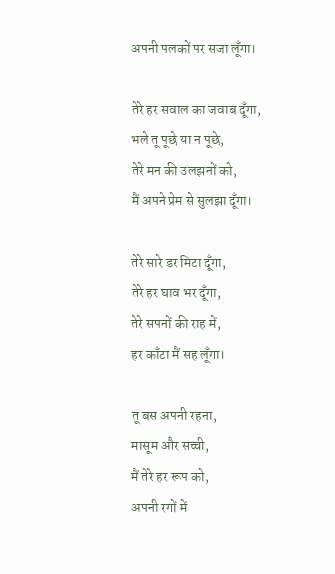अपनी पलकों पर सजा लूँगा।

तेरे हर सवाल का जवाब दूँगा,
भले तू पूछे या न पूछे,
तेरे मन की उलझनों को,
मैं अपने प्रेम से सुलझा दूँगा।

तेरे सारे डर मिटा दूँगा,
तेरे हर घाव भर दूँगा,
तेरे सपनों की राह में,
हर काँटा मैं सह लूँगा।

तू बस अपनी रहना,
मासूम और सच्ची,
मैं तेरे हर रूप को,
अपनी रगों में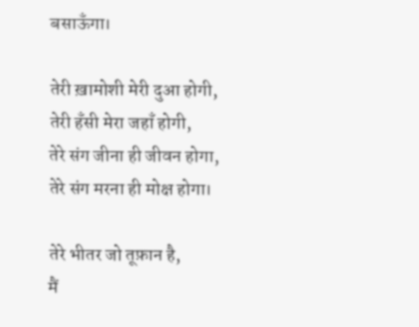बसाऊँगा।

तेरी ख़ामोशी मेरी दुआ होगी,
तेरी हँसी मेरा जहाँ होगी,
तेरे संग जीना ही जीवन होगा,
तेरे संग मरना ही मोक्ष होगा।

तेरे भीतर जो तूफ़ान है,
मैं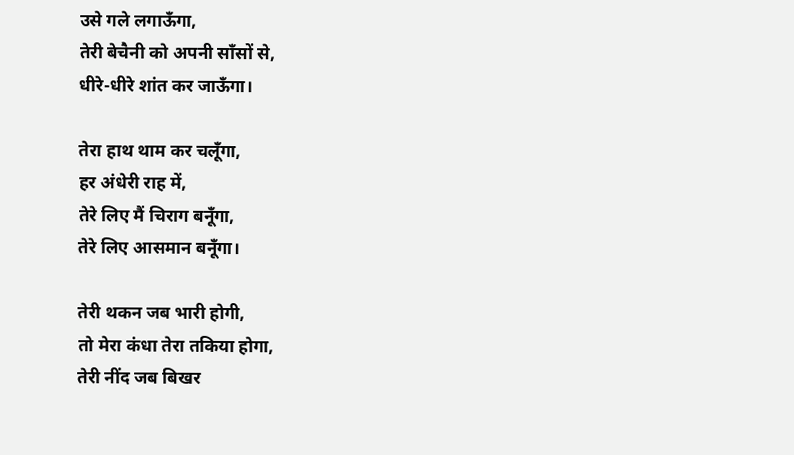उसे गले लगाऊँगा,
तेरी बेचैनी को अपनी साँसों से,
धीरे-धीरे शांत कर जाऊँगा।

तेरा हाथ थाम कर चलूँगा,
हर अंधेरी राह में,
तेरे लिए मैं चिराग बनूँगा,
तेरे लिए आसमान बनूँगा।

तेरी थकन जब भारी होगी,
तो मेरा कंधा तेरा तकिया होगा,
तेरी नींद जब बिखर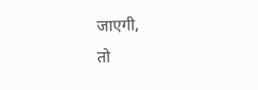जाएगी,
तो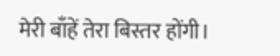मेरी बाँहें तेरा बिस्तर होंगी।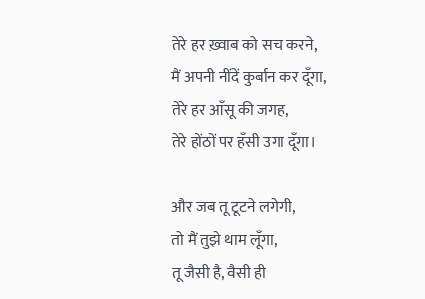तेरे हर ख़्वाब को सच करने,
मैं अपनी नींदें कुर्बान कर दूँगा,
तेरे हर आँसू की जगह,
तेरे होंठों पर हँसी उगा दूँगा।

और जब तू टूटने लगेगी,
तो मैं तुझे थाम लूँगा,
तू जैसी है, वैसी ही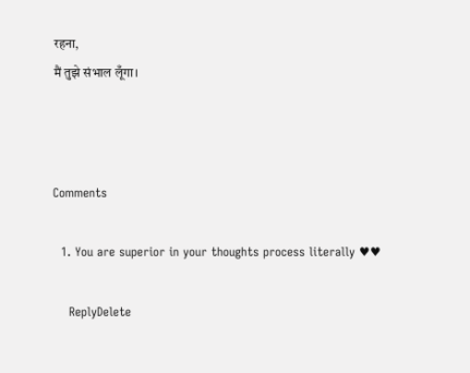रहना,
मैं तुझे संभाल लूँगा।



Comments

  1. You are superior in your thoughts process literally ♥♥

    ReplyDelete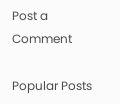Post a Comment

Popular Posts